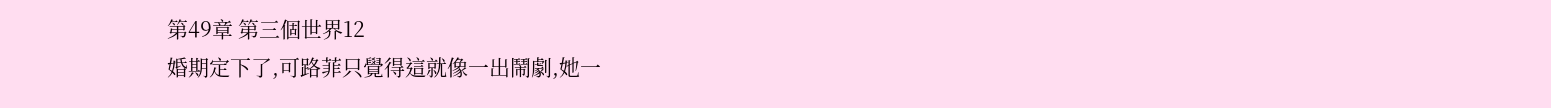第49章 第三個世界12
婚期定下了,可路菲只覺得這就像一出鬧劇,她一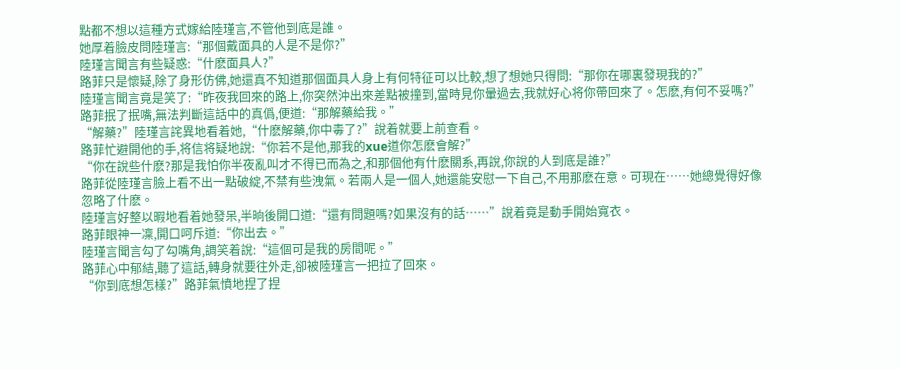點都不想以這種方式嫁給陸瑾言,不管他到底是誰。
她厚着臉皮問陸瑾言:“那個戴面具的人是不是你?”
陸瑾言聞言有些疑惑:“什麽面具人?”
路菲只是懷疑,除了身形仿佛,她還真不知道那個面具人身上有何特征可以比較,想了想她只得問:“那你在哪裏發現我的?”
陸瑾言聞言竟是笑了:“昨夜我回來的路上,你突然沖出來差點被撞到,當時見你暈過去,我就好心将你帶回來了。怎麽,有何不妥嗎?”
路菲抿了抿嘴,無法判斷這話中的真僞,便道:“那解藥給我。”
“解藥?”陸瑾言詫異地看着她,“什麽解藥,你中毒了?”說着就要上前查看。
路菲忙避開他的手,将信将疑地說:“你若不是他,那我的xue道你怎麽會解?”
“你在說些什麽?那是我怕你半夜亂叫才不得已而為之,和那個他有什麽關系,再說,你說的人到底是誰?”
路菲從陸瑾言臉上看不出一點破綻,不禁有些洩氣。若兩人是一個人,她還能安慰一下自己,不用那麽在意。可現在……她總覺得好像忽略了什麽。
陸瑾言好整以暇地看着她發呆,半晌後開口道:“還有問題嗎?如果沒有的話……”說着竟是動手開始寬衣。
路菲眼神一凜,開口呵斥道:“你出去。”
陸瑾言聞言勾了勾嘴角,調笑着說:“這個可是我的房間呢。”
路菲心中郁結,聽了這話,轉身就要往外走,卻被陸瑾言一把拉了回來。
“你到底想怎樣?”路菲氣憤地捏了捏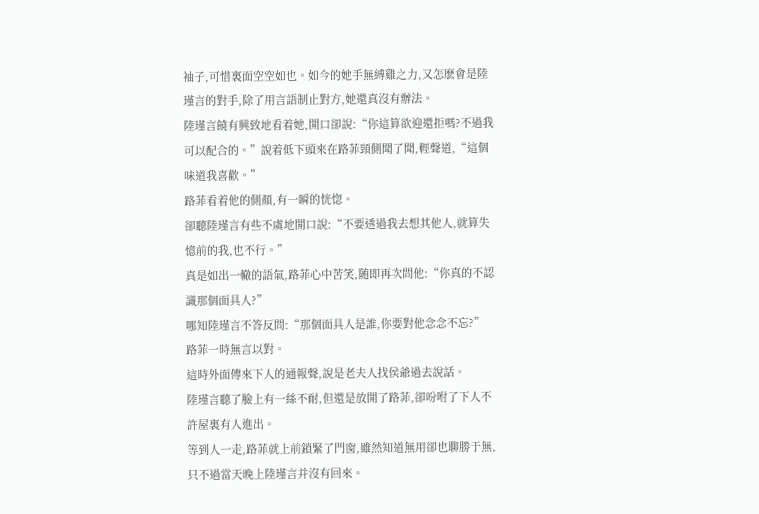袖子,可惜裏面空空如也。如今的她手無縛雞之力,又怎麽會是陸瑾言的對手,除了用言語制止對方,她還真沒有辦法。
陸瑾言饒有興致地看着她,開口卻說:“你這算欲迎還拒嗎?不過我可以配合的。”說着低下頭來在路菲頸側聞了聞,輕聲道,“這個味道我喜歡。”
路菲看着他的側顏,有一瞬的恍惚。
卻聽陸瑾言有些不虞地開口說:“不要透過我去想其他人,就算失憶前的我,也不行。”
真是如出一轍的語氣,路菲心中苦笑,随即再次問他:“你真的不認識那個面具人?”
哪知陸瑾言不答反問:“那個面具人是誰,你要對他念念不忘?”
路菲一時無言以對。
這時外面傳來下人的通報聲,說是老夫人找侯爺過去說話。
陸瑾言聽了臉上有一絲不耐,但還是放開了路菲,卻吩咐了下人不許屋裏有人進出。
等到人一走,路菲就上前鎖緊了門窗,雖然知道無用卻也聊勝于無,只不過當天晚上陸瑾言并沒有回來。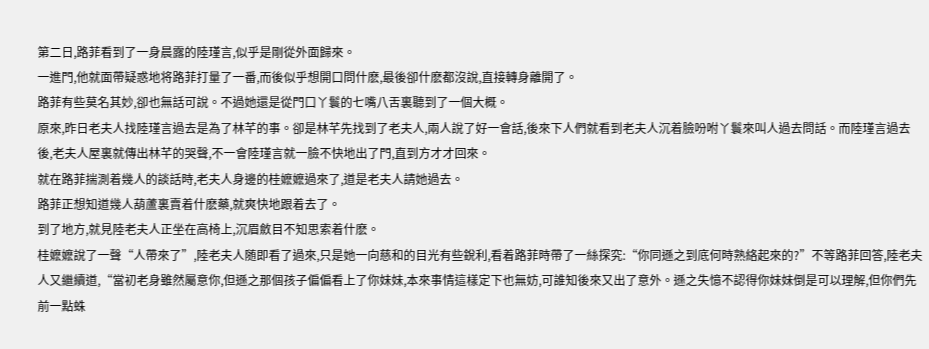第二日,路菲看到了一身晨露的陸瑾言,似乎是剛從外面歸來。
一進門,他就面帶疑惑地将路菲打量了一番,而後似乎想開口問什麽,最後卻什麽都沒說,直接轉身離開了。
路菲有些莫名其妙,卻也無話可說。不過她還是從門口丫鬟的七嘴八舌裏聽到了一個大概。
原來,昨日老夫人找陸瑾言過去是為了林芊的事。卻是林芊先找到了老夫人,兩人說了好一會話,後來下人們就看到老夫人沉着臉吩咐丫鬟來叫人過去問話。而陸瑾言過去後,老夫人屋裏就傳出林芊的哭聲,不一會陸瑾言就一臉不快地出了門,直到方才才回來。
就在路菲揣測着幾人的談話時,老夫人身邊的桂嬷嬷過來了,道是老夫人請她過去。
路菲正想知道幾人葫蘆裏賣着什麽藥,就爽快地跟着去了。
到了地方,就見陸老夫人正坐在高椅上,沉眉斂目不知思索着什麽。
桂嬷嬷說了一聲“人帶來了”,陸老夫人随即看了過來,只是她一向慈和的目光有些銳利,看着路菲時帶了一絲探究:“你同遜之到底何時熟絡起來的?”不等路菲回答,陸老夫人又繼續道,“當初老身雖然屬意你,但遜之那個孩子偏偏看上了你妹妹,本來事情這樣定下也無妨,可誰知後來又出了意外。遜之失憶不認得你妹妹倒是可以理解,但你們先前一點蛛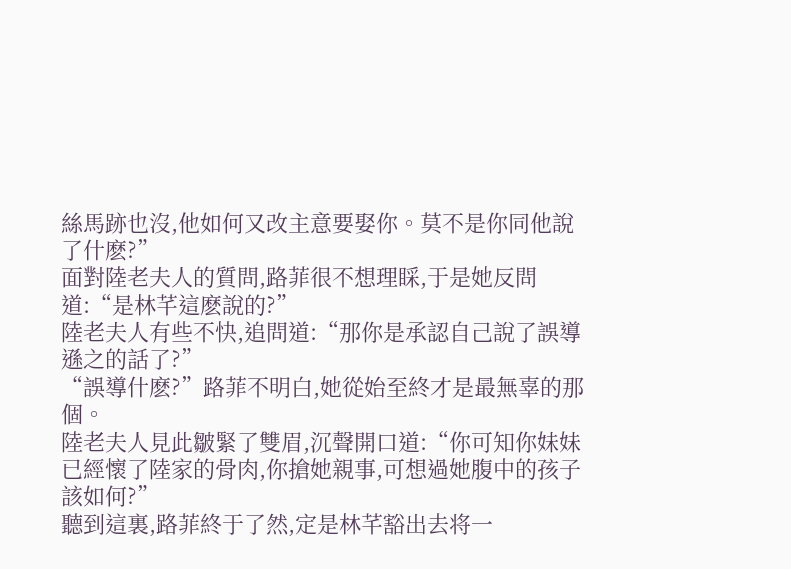絲馬跡也沒,他如何又改主意要娶你。莫不是你同他說了什麽?”
面對陸老夫人的質問,路菲很不想理睬,于是她反問道:“是林芊這麽說的?”
陸老夫人有些不快,追問道:“那你是承認自己說了誤導遜之的話了?”
“誤導什麽?”路菲不明白,她從始至終才是最無辜的那個。
陸老夫人見此皺緊了雙眉,沉聲開口道:“你可知你妹妹已經懷了陸家的骨肉,你搶她親事,可想過她腹中的孩子該如何?”
聽到這裏,路菲終于了然,定是林芊豁出去将一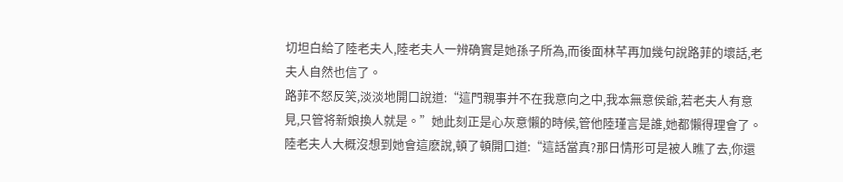切坦白給了陸老夫人,陸老夫人一辨确實是她孫子所為,而後面林芊再加幾句說路菲的壞話,老夫人自然也信了。
路菲不怒反笑,淡淡地開口說道:“這門親事并不在我意向之中,我本無意侯爺,若老夫人有意見,只管将新娘換人就是。”她此刻正是心灰意懶的時候,管他陸瑾言是誰,她都懶得理會了。
陸老夫人大概沒想到她會這麽說,頓了頓開口道:“這話當真?那日情形可是被人瞧了去,你還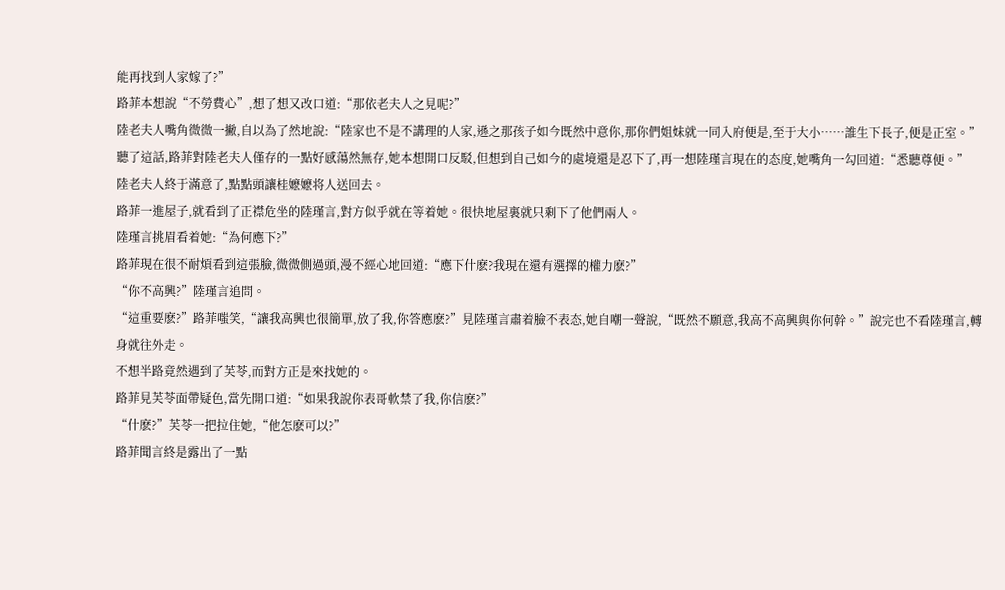能再找到人家嫁了?”
路菲本想說“不勞費心”,想了想又改口道:“那依老夫人之見呢?”
陸老夫人嘴角微微一撇,自以為了然地說:“陸家也不是不講理的人家,遜之那孩子如今既然中意你,那你們姐妹就一同入府便是,至于大小……誰生下長子,便是正室。”
聽了這話,路菲對陸老夫人僅存的一點好感蕩然無存,她本想開口反駁,但想到自己如今的處境還是忍下了,再一想陸瑾言現在的态度,她嘴角一勾回道:“悉聽尊便。”
陸老夫人終于滿意了,點點頭讓桂嬷嬷将人送回去。
路菲一進屋子,就看到了正襟危坐的陸瑾言,對方似乎就在等着她。很快地屋裏就只剩下了他們兩人。
陸瑾言挑眉看着她:“為何應下?”
路菲現在很不耐煩看到這張臉,微微側過頭,漫不經心地回道:“應下什麽?我現在還有選擇的權力麽?”
“你不高興?”陸瑾言追問。
“這重要麽?”路菲嗤笑,“讓我高興也很簡單,放了我,你答應麽?”見陸瑾言肅着臉不表态,她自嘲一聲說,“既然不願意,我高不高興與你何幹。”說完也不看陸瑾言,轉身就往外走。
不想半路竟然遇到了芙苓,而對方正是來找她的。
路菲見芙苓面帶疑色,當先開口道:“如果我說你表哥軟禁了我,你信麽?”
“什麽?”芙苓一把拉住她,“他怎麽可以?”
路菲聞言終是露出了一點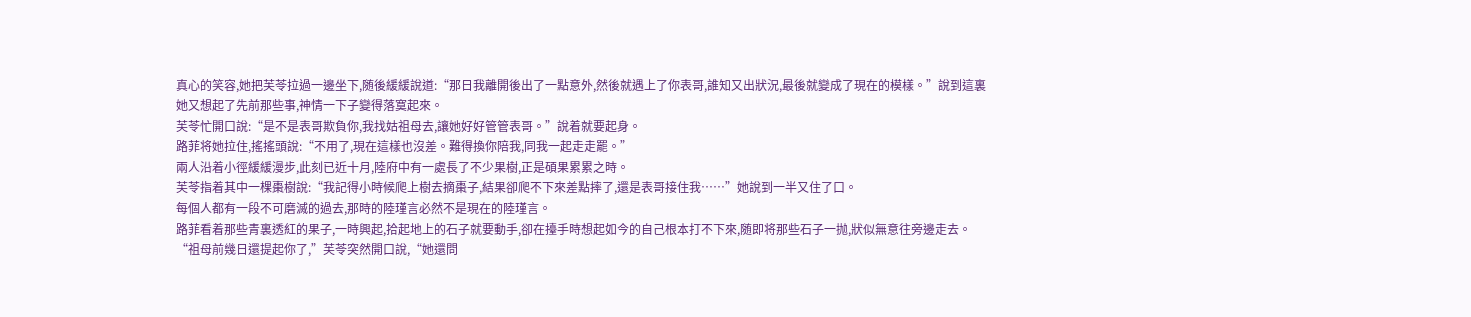真心的笑容,她把芙苓拉過一邊坐下,随後緩緩說道:“那日我離開後出了一點意外,然後就遇上了你表哥,誰知又出狀況,最後就變成了現在的模樣。”說到這裏她又想起了先前那些事,神情一下子變得落寞起來。
芙苓忙開口說:“是不是表哥欺負你,我找姑祖母去,讓她好好管管表哥。”說着就要起身。
路菲将她拉住,搖搖頭說:“不用了,現在這樣也沒差。難得換你陪我,同我一起走走罷。”
兩人沿着小徑緩緩漫步,此刻已近十月,陸府中有一處長了不少果樹,正是碩果累累之時。
芙苓指着其中一棵棗樹說:“我記得小時候爬上樹去摘棗子,結果卻爬不下來差點摔了,還是表哥接住我……”她說到一半又住了口。
每個人都有一段不可磨滅的過去,那時的陸瑾言必然不是現在的陸瑾言。
路菲看着那些青裏透紅的果子,一時興起,拾起地上的石子就要動手,卻在擡手時想起如今的自己根本打不下來,随即将那些石子一抛,狀似無意往旁邊走去。
“祖母前幾日還提起你了,”芙苓突然開口說,“她還問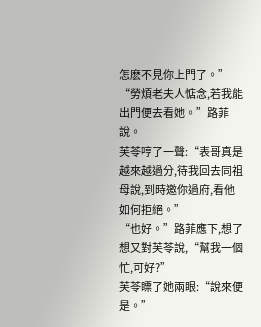怎麽不見你上門了。”
“勞煩老夫人惦念,若我能出門便去看她。”路菲說。
芙苓哼了一聲:“表哥真是越來越過分,待我回去同祖母說,到時邀你過府,看他如何拒絕。”
“也好。”路菲應下,想了想又對芙苓說,“幫我一個忙,可好?”
芙苓瞟了她兩眼:“說來便是。”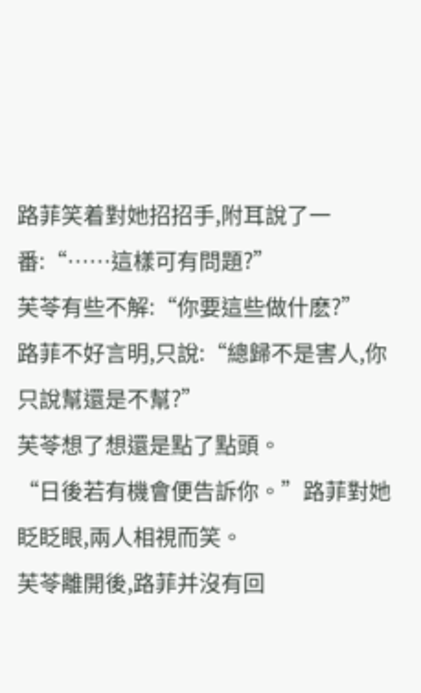路菲笑着對她招招手,附耳說了一番:“……這樣可有問題?”
芙苓有些不解:“你要這些做什麽?”
路菲不好言明,只說:“總歸不是害人,你只說幫還是不幫?”
芙苓想了想還是點了點頭。
“日後若有機會便告訴你。”路菲對她眨眨眼,兩人相視而笑。
芙苓離開後,路菲并沒有回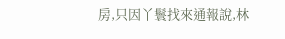房,只因丫鬟找來通報說,林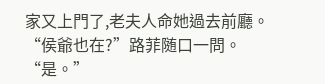家又上門了,老夫人命她過去前廳。
“侯爺也在?”路菲随口一問。
“是。”